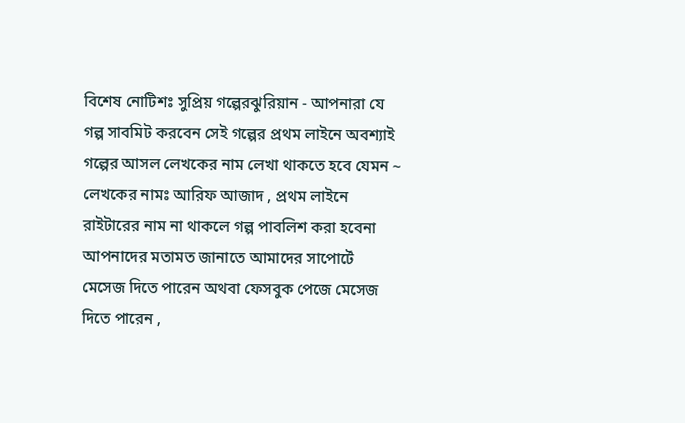বিশেষ নোটিশঃ সুপ্রিয় গল্পেরঝুরিয়ান - আপনারা যে গল্প সাবমিট করবেন সেই গল্পের প্রথম লাইনে অবশ্যাই গল্পের আসল লেখকের নাম লেখা থাকতে হবে যেমন ~ লেখকের নামঃ আরিফ আজাদ , প্রথম লাইনে রাইটারের নাম না থাকলে গল্প পাবলিশ করা হবেনা
আপনাদের মতামত জানাতে আমাদের সাপোর্টে মেসেজ দিতে পারেন অথবা ফেসবুক পেজে মেসেজ দিতে পারেন ,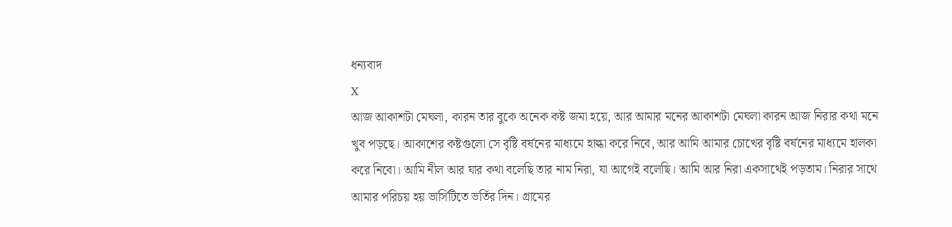ধন্যবাদ
X
আজ আকাশটা মেঘলা, কারন তার বুকে অনেক কষ্ট জমা হয়ে, আর আমার মনের আকাশটা মেঘলা কারন আজ নিরার কথা মনে খুব পড়ছে। আকাশের কষ্টগুলো সে বৃষ্টি বর্ষনের মাধ্যমে হাল্কা করে নিবে, আর আমি আমার চোখের বৃষ্টি বর্ষনের মাধ্যমে হালকা করে নিবো। আমি নীল আর যার কথা বলেছি তার নাম নিরা, যা আগেই বলেছি। আমি আর নিরা একসাথেই পড়তাম। নিরার সাথে আমার পরিচয় হয় ভার্সিটিতে ভর্তির দিন। গ্রামের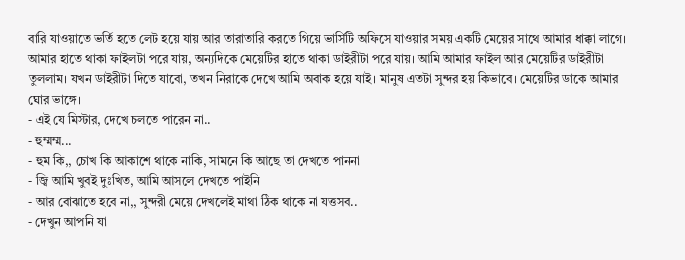বারি যাওয়াতে ভর্তি হতে লেট হয়ে যায় আর তারাতারি করতে গিয়ে ভার্সিটি অফিসে যাওয়ার সময় একটি মেয়ের সাথে আমার ধাক্কা লাগে। আমার হাতে থাকা ফাইলটা পরে যায়, অন্যদিকে মেয়েটির হাতে থাকা ডাইরীটা পরে যায়। আমি আমার ফাইল আর মেয়েটির ডাইরীটা তুললাম। যখন ডাইরীটা দিতে যাবো, তখন নিরাকে দেখে আমি অবাক হয়ে যাই। মানুষ এতটা সুন্দর হয় কিভাবে। মেয়েটির ডাকে আমার ঘোর ভাঙ্গে।
- এই যে মিস্টার, দেখে চলতে পারেন না..
- হুম্মম্ম...
- হুম কি,, চোখ কি আকাশে থাকে নাকি, সামনে কি আছে তা দেখতে পাননা
- জ্বি আমি খুবই দুঃখিত, আমি আসলে দেখতে পাইনি
- আর বোঝাতে হবে না,, সুন্দরী মেয়ে দেখলেই মাথা ঠিক থাকে না যত্তসব..
- দেখুন আপনি যা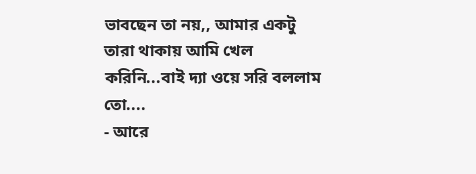ভাবছেন তা নয়,, আমার একটু তারা থাকায় আমি খেল করিনি...বাই দ্যা ওয়ে সরি বললাম তো....
- আরে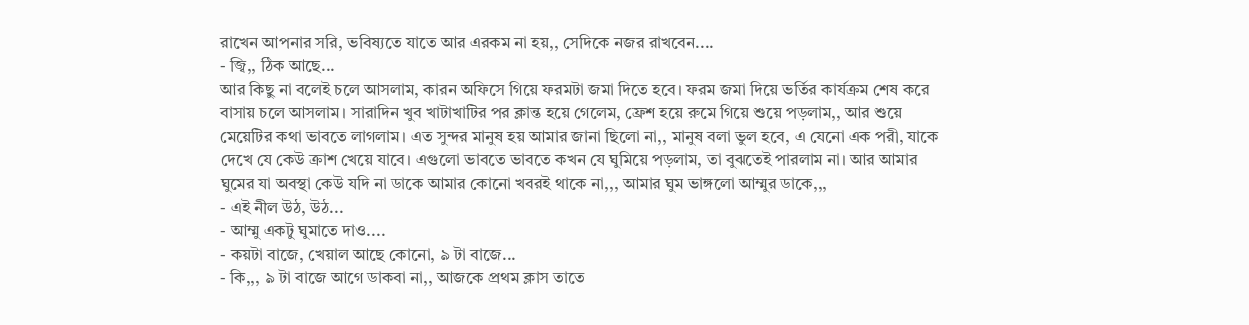রাখেন আপনার সরি, ভবিষ্যতে যাতে আর এরকম না হয়,, সেদিকে নজর রাখবেন....
- জ্বি,, ঠিক আছে...
আর কিছু না বলেই চলে আসলাম, কারন অফিসে গিয়ে ফরমটা জমা দিতে হবে। ফরম জমা দিয়ে ভর্তির কার্যক্রম শেষ করে বাসায় চলে আসলাম। সারাদিন খুব খাটাখাটির পর ক্লান্ত হয়ে গেলেম, ফ্রেশ হয়ে রুমে গিয়ে শুয়ে পড়লাম,, আর শুয়ে মেয়েটির কথা ভাবতে লাগলাম। এত সুন্দর মানুষ হয় আমার জানা ছিলো না,, মানুষ বলা ভুল হবে, এ যেনো এক পরী, যাকে দেখে যে কেউ ক্রাশ খেয়ে যাবে। এগুলো ভাবতে ভাবতে কখন যে ঘুমিয়ে পড়লাম, তা বুঝতেই পারলাম না। আর আমার ঘুমের যা অবস্থা কেউ যদি না ডাকে আমার কোনো খবরই থাকে না,,, আমার ঘুম ভাঙ্গলো আম্মুর ডাকে,,,
- এই নীল উঠ, উঠ...
- আম্মু একটু ঘুমাতে দাও....
- কয়টা বাজে, খেয়াল আছে কোনো, ৯ টা বাজে...
- কি,,, ৯ টা বাজে আগে ডাকবা না,, আজকে প্রথম ক্লাস তাতে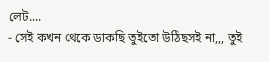লেট....
- সেই কখন থেকে ডাকছি তুইতো উঠিছসই না,,, তুই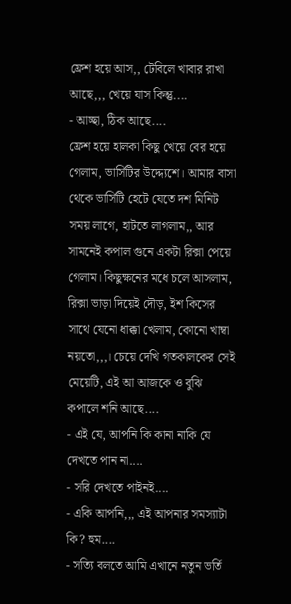ফ্রেশ হয়ে আস,, টেবিলে খাবার রাখা আছে,,, খেয়ে যাস কিন্তু....
- আচ্ছা, ঠিক আছে....
ফ্রেশ হয়ে হালকা কিছু খেয়ে বের হয়ে গেলাম, ভার্সিটির উদ্দ্যেশে। আমার বাসা থেকে ভার্সিটি হেটে যেতে দশ মিনিট সময় লাগে, হাটতে লাগলাম,, আর সামনেই কপাল গুনে একটা রিক্সা পেয়ে গেলাম। কিছুক্ষনের মধে চলে আসলাম, রিক্সা ভাড়া দিয়েই দৌড়, ইশ কিসের সাথে যেনো ধাক্কা খেলাম, কোনো খাম্বা নয়তো,,,। চেয়ে দেখি গতকালকের সেই মেয়েটি, এই আ আজকে ও বুঝি কপালে শনি আছে....
- এই যে, আপনি কি কানা নাকি যে দেখতে পান না....
- সরি দেখতে পাইনই....
- একি আপনি,,, এই আপনার সমস্যাটা কি? হুম....
- সত্যি বলতে আমি এখানে নতুন ভর্তি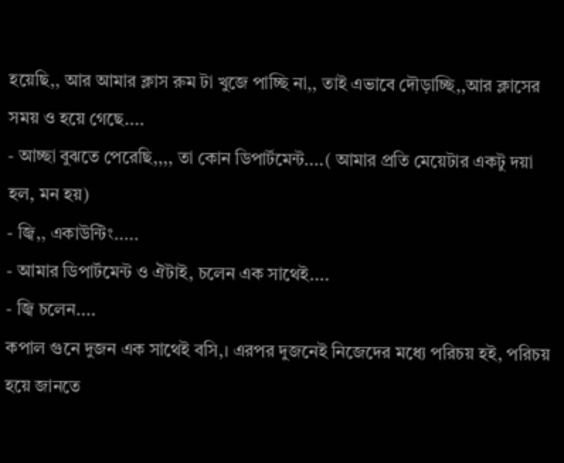হয়েছি,, আর আমার ক্লাস রুম টা খুজে পাচ্ছি না,, তাই এভাবে দৌড়াচ্ছি,,আর ক্লাসের সময় ও হয়ে গেছে....
- আচ্ছা বুঝতে পেরেছি,,,, তা কোন ডিপার্টমেন্ট....( আমার প্রতি মেয়েটার একটু দয়া হল, মন হয়)
- জ্বি,, একাউন্টিং.....
- আমার ডিপার্টমেন্ট ও ঐটাই, চলেন এক সাথেই....
- জ্বি চলেন....
কপাল গুনে দুজন এক সাথেই বসি,। এরপর দুজনেই নিজেদের মধ্যে পরিচয় হই, পরিচয় হয়ে জানতে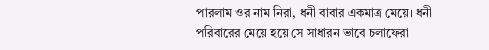পারলাম ওর নাম নিরা, ধনী বাবার একমাত্র মেয়ে। ধনী পরিবারের মেয়ে হয়ে সে সাধারন ভাবে চলাফেরা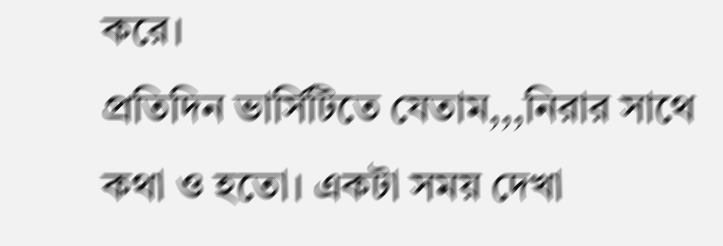করে।
প্রতিদিন ভার্সিটিতে যেতাম,,,নিরার সাথে কথা ও হতো। একটা সময় দেখা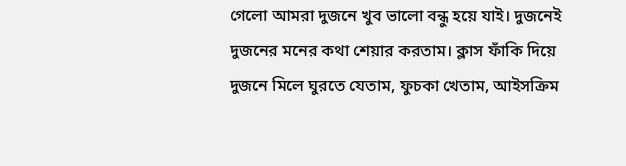গেলো আমরা দুজনে খুব ভালো বন্ধু হয়ে যাই। দুজনেই দুজনের মনের কথা শেয়ার করতাম। ক্লাস ফাঁকি দিয়ে দুজনে মিলে ঘুরতে যেতাম, ফুচকা খেতাম, আইসক্রিম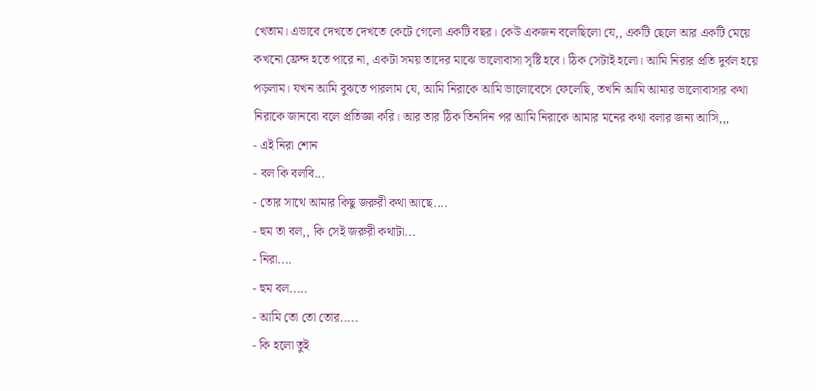খেতাম। এভাবে দেখতে দেখতে কেটে গেলো একটি বছর। কেউ একজন বলেছিলো যে,, একটি ছেলে আর একটি মেয়ে কখনো ফ্রেন্দ হতে পারে না, একটা সময় তাদের মাঝে ভালোবাসা সৃষ্টি হবে। ঠিক সেটাই হলো। আমি নিরার প্রতি দুর্বল হয়ে পড়লাম। যখন আমি বুঝতে পারলাম যে, আমি নিরাকে আমি ভালোবেসে ফেলেছি, তখনি আমি আমার ভালোবাসার কথা নিরাকে জানবো বলে প্রতিজ্ঞা করি। আর তার ঠিক তিনদিন পর আমি নিরাকে আমার মনের কথা বলার জন্য আসি,,,
- এই নিরা শোন
- বল কি বলবি...
- তোর সাথে আমার কিছু জরুরী কথা আছে....
- হুম তা বল,, কি সেই জরুরী কথাটা...
- নিরা....
- হুম বল.....
- আমি তো তো তোর.....
- কি হলো তুই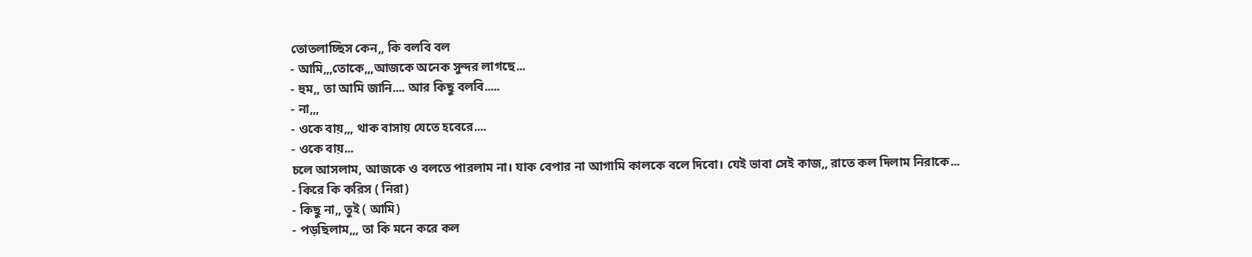তোতলাচ্ছিস কেন,, কি বলবি বল
- আমি,,,তোকে,,,আজকে অনেক সুন্দর লাগছে...
- হুম,, তা আমি জানি.... আর কিছু বলবি.....
- না,,,
- ওকে বায়,,, থাক বাসায় যেতে হবেরে....
- ওকে বায়...
চলে আসলাম, আজকে ও বলতে পারলাম না। যাক বেপার না আগামি কালকে বলে দিবো। যেই ভাবা সেই কাজ,, রাতে কল দিলাম নিরাকে...
- কিরে কি করিস ( নিরা)
- কিছু না,, তুই ( আমি)
- পড়ছিলাম,,, তা কি মনে করে কল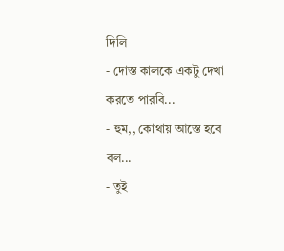দিলি
- দোস্ত কালকে একটু দেখা করতে পারবি...
- হুম,, কোথায় আস্তে হবে বল...
- তুই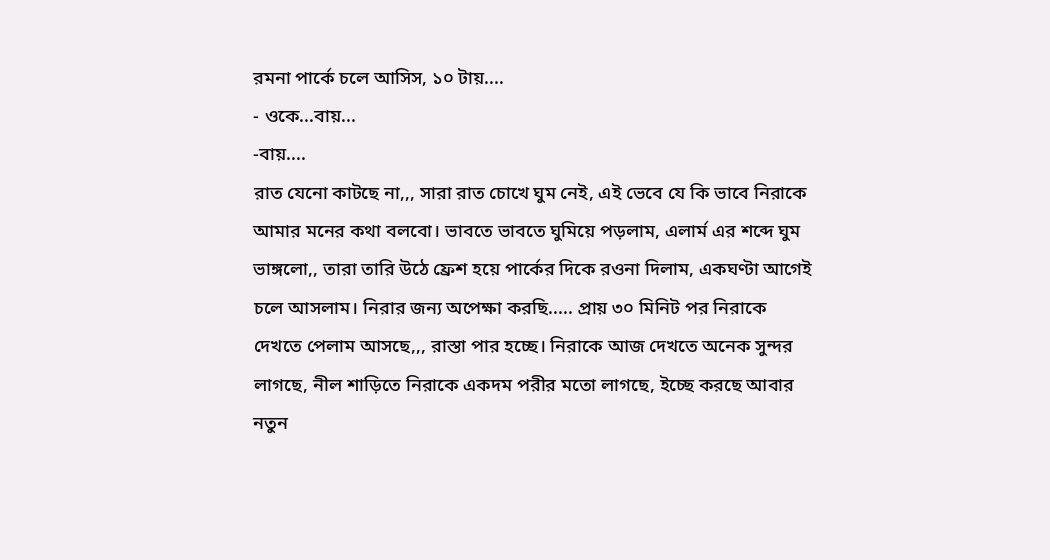রমনা পার্কে চলে আসিস, ১০ টায়....
- ওকে...বায়...
-বায়....
রাত যেনো কাটছে না,,, সারা রাত চোখে ঘুম নেই, এই ভেবে যে কি ভাবে নিরাকে আমার মনের কথা বলবো। ভাবতে ভাবতে ঘুমিয়ে পড়লাম, এলার্ম এর শব্দে ঘুম ভাঙ্গলো,, তারা তারি উঠে ফ্রেশ হয়ে পার্কের দিকে রওনা দিলাম, একঘণ্টা আগেই চলে আসলাম। নিরার জন্য অপেক্ষা করছি..... প্রায় ৩০ মিনিট পর নিরাকে দেখতে পেলাম আসছে,,, রাস্তা পার হচ্ছে। নিরাকে আজ দেখতে অনেক সুন্দর লাগছে, নীল শাড়িতে নিরাকে একদম পরীর মতো লাগছে, ইচ্ছে করছে আবার নতুন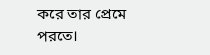করে তার প্রেমে পরতে।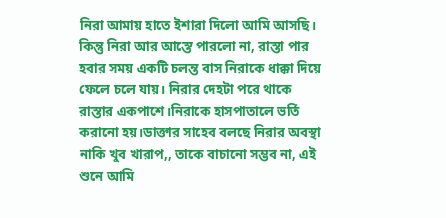নিরা আমায় হাতে ইশারা দিলো আমি আসছি। কিন্তু নিরা আর আস্তে পারলো না, রাস্তা পার হবার সময় একটি চলন্ত বাস নিরাকে ধাক্কা দিয়ে ফেলে চলে যায়। নিরার দেহটা পরে থাকে রাস্তার একপাশে।নিরাকে হাসপাতালে ভর্তি করানো হয়।ডাক্তার সাহেব বলছে নিরার অবস্থা নাকি খুব খারাপ,, তাকে বাচানো সম্ভব না, এই শুনে আমি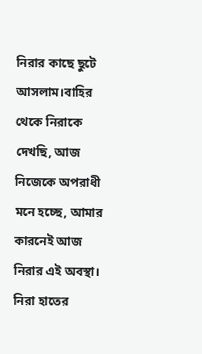নিরার কাছে ছুটে আসলাম।বাহির থেকে নিরাকে দেখছি, আজ নিজেকে অপরাধী মনে হচ্ছে, আমার কারনেই আজ নিরার এই অবস্থা। নিরা হাতের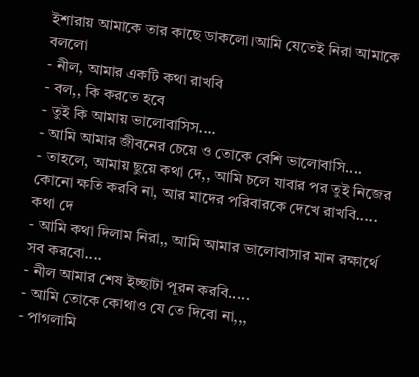ইশারায় আমাকে তার কাছে ডাকলো।আমি যেতেই নিরা আমাকে বললো
- নীল, আমার একটি কথা রাখবি
- বল,, কি করতে হবে
- তুই কি আমায় ভালোবাসিস....
- আমি আমার জীবনের চেয়ে ও তোকে বেশি ভালোবাসি....
- তাহলে, আমায় ছুয়ে কথা দে,, আমি চলে যাবার পর তুই নিজের কোনো ক্ষতি করবি না, আর মাদের পরিবারকে দেখে রাখবি..... কথা দে
- আমি কথা দিলাম নিরা,, আমি আমার ভালোবাসার মান রক্ষার্থে সব করবো....
- নীল আমার শেষ ইচ্ছাটা পূরন করবি.....
- আমি তোকে কোথাও যে তে দিবো না,,,
- পাগলামি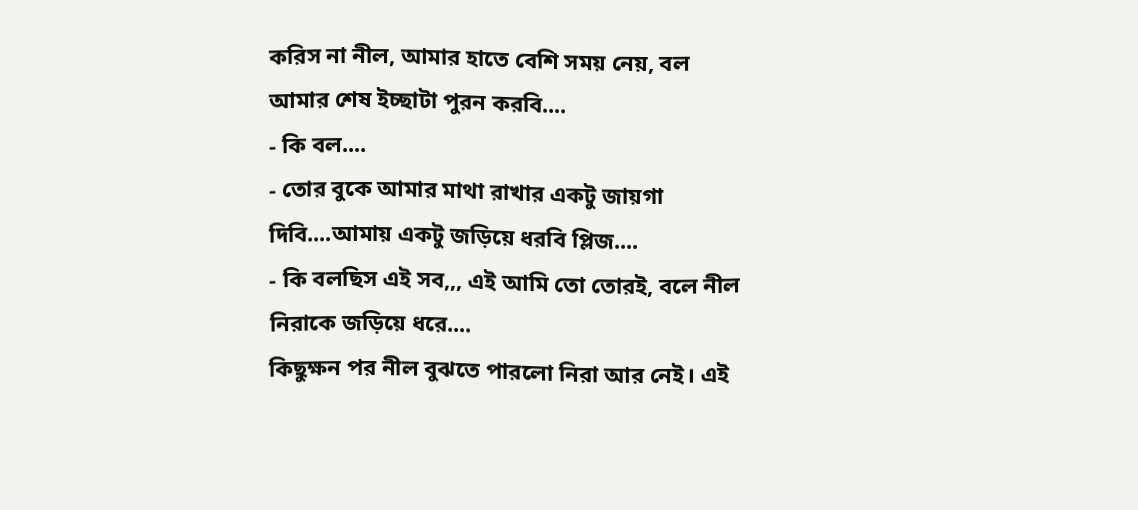করিস না নীল, আমার হাতে বেশি সময় নেয়, বল আমার শেষ ইচ্ছাটা পুরন করবি....
- কি বল....
- তোর বুকে আমার মাথা রাখার একটু জায়গা দিবি....আমায় একটু জড়িয়ে ধরবি প্লিজ....
- কি বলছিস এই সব,,, এই আমি তো তোরই, বলে নীল নিরাকে জড়িয়ে ধরে....
কিছুক্ষন পর নীল বুঝতে পারলো নিরা আর নেই। এই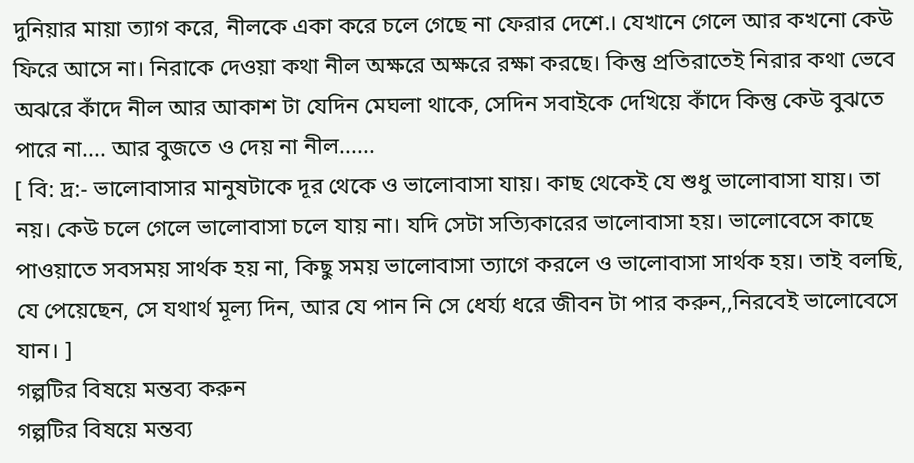দুনিয়ার মায়া ত্যাগ করে, নীলকে একা করে চলে গেছে না ফেরার দেশে.। যেখানে গেলে আর কখনো কেউ ফিরে আসে না। নিরাকে দেওয়া কথা নীল অক্ষরে অক্ষরে রক্ষা করছে। কিন্তু প্রতিরাতেই নিরার কথা ভেবে অঝরে কাঁদে নীল আর আকাশ টা যেদিন মেঘলা থাকে, সেদিন সবাইকে দেখিয়ে কাঁদে কিন্তু কেউ বুঝতে পারে না.... আর বুজতে ও দেয় না নীল......
[ বি: দ্র:- ভালোবাসার মানুষটাকে দূর থেকে ও ভালোবাসা যায়। কাছ থেকেই যে শুধু ভালোবাসা যায়। তা নয়। কেউ চলে গেলে ভালোবাসা চলে যায় না। যদি সেটা সত্যিকারের ভালোবাসা হয়। ভালোবেসে কাছে পাওয়াতে সবসময় সার্থক হয় না, কিছু সময় ভালোবাসা ত্যাগে করলে ও ভালোবাসা সার্থক হয়। তাই বলছি, যে পেয়েছেন, সে যথার্থ মূল্য দিন, আর যে পান নি সে ধের্য্য ধরে জীবন টা পার করুন,,নিরবেই ভালোবেসে যান। ]
গল্পটির বিষয়ে মন্তব্য করুন
গল্পটির বিষয়ে মন্তব্য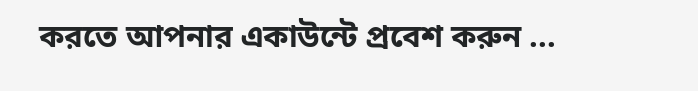করতে আপনার একাউন্টে প্রবেশ করুন ...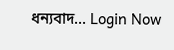ধন্যবাদ... Login Now